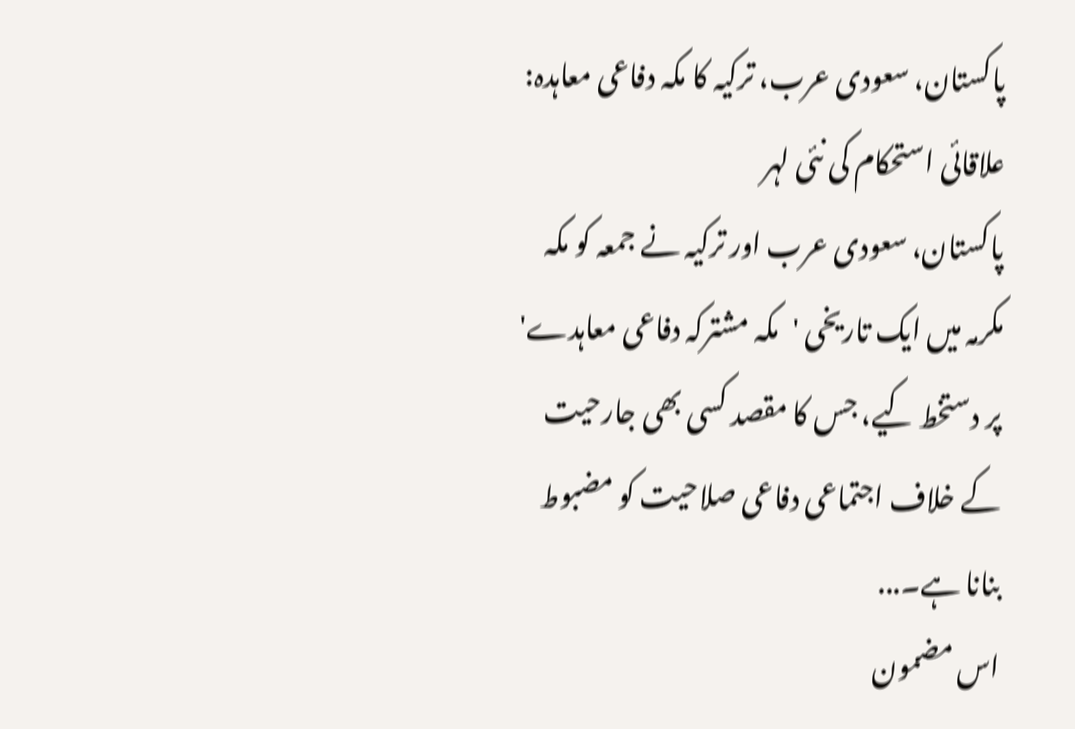پاکستان، سعودی عرب، ترکیہ کا مکہ دفاعی معاہدہ: علاقائی استحکام کی نئی لہر
پاکستان، سعودی عرب اور ترکیہ نے جمعہ کو مکہ مکرمہ میں ایک تاریخی 'مکہ مشترکہ دفاعی معاہدے' پر دستخط کیے، جس کا مقصد کسی بھی جارحیت کے خلاف اجتماعی دفاعی صلاحیت کو مضبوط بنانا ہے۔...
اس مضمون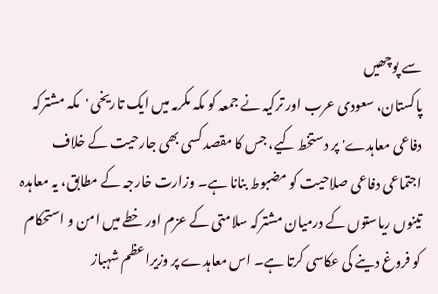سے پوچھیں
پاکستان، سعودی عرب اور ترکیہ نے جمعہ کو مکہ مکرمہ میں ایک تاریخی 'مکہ مشترکہ دفاعی معاہدے' پر دستخط کیے، جس کا مقصد کسی بھی جارحیت کے خلاف اجتماعی دفاعی صلاحیت کو مضبوط بنانا ہے۔ وزارت خارجہ کے مطابق، یہ معاہدہ تینوں ریاستوں کے درمیان مشترکہ سلامتی کے عزم اور خطے میں امن و استحکام کو فروغ دینے کی عکاسی کرتا ہے۔ اس معاہدے پر وزیراعظم شہباز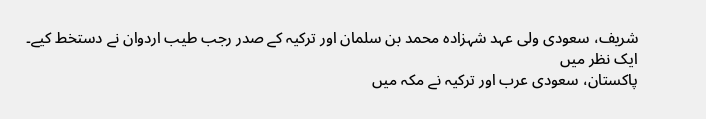شریف، سعودی ولی عہد شہزادہ محمد بن سلمان اور ترکیہ کے صدر رجب طیب اردوان نے دستخط کیے۔
ایک نظر میں
پاکستان، سعودی عرب اور ترکیہ نے مکہ میں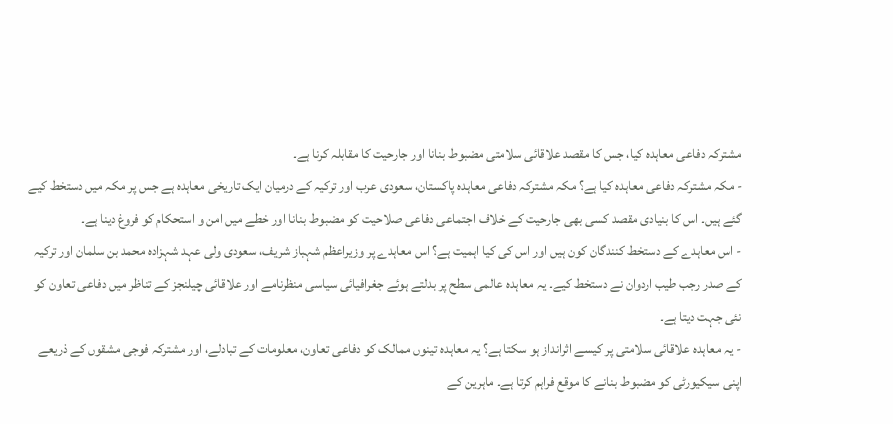مشترکہ دفاعی معاہدہ کیا، جس کا مقصد علاقائی سلامتی مضبوط بنانا اور جارحیت کا مقابلہ کرنا ہے۔
- مکہ مشترکہ دفاعی معاہدہ کیا ہے؟ مکہ مشترکہ دفاعی معاہدہ پاکستان، سعودی عرب اور ترکیہ کے درمیان ایک تاریخی معاہدہ ہے جس پر مکہ میں دستخط کیے گئے ہیں۔ اس کا بنیادی مقصد کسی بھی جارحیت کے خلاف اجتماعی دفاعی صلاحیت کو مضبوط بنانا اور خطے میں امن و استحکام کو فروغ دینا ہے۔
- اس معاہدے کے دستخط کنندگان کون ہیں اور اس کی کیا اہمیت ہے؟ اس معاہدے پر وزیراعظم شہباز شریف، سعودی ولی عہد شہزادہ محمد بن سلمان اور ترکیہ کے صدر رجب طیب اردوان نے دستخط کیے۔ یہ معاہدہ عالمی سطح پر بدلتے ہوئے جغرافیائی سیاسی منظرنامے اور علاقائی چیلنجز کے تناظر میں دفاعی تعاون کو نئی جہت دیتا ہے۔
- یہ معاہدہ علاقائی سلامتی پر کیسے اثرانداز ہو سکتا ہے؟ یہ معاہدہ تینوں ممالک کو دفاعی تعاون، معلومات کے تبادلے، اور مشترکہ فوجی مشقوں کے ذریعے اپنی سیکیورٹی کو مضبوط بنانے کا موقع فراہم کرتا ہے۔ ماہرین کے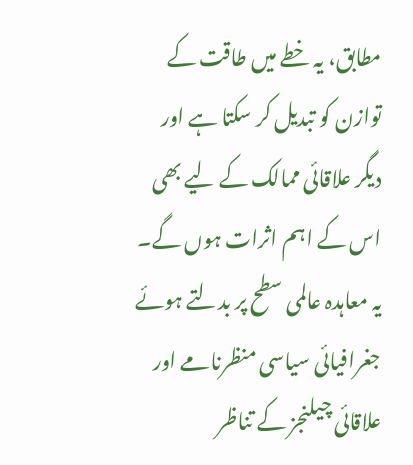مطابق، یہ خطے میں طاقت کے توازن کو تبدیل کر سکتا ہے اور دیگر علاقائی ممالک کے لیے بھی اس کے اہم اثرات ہوں گے۔
یہ معاہدہ عالمی سطح پر بدلتے ہوئے جغرافیائی سیاسی منظرنامے اور علاقائی چیلنجز کے تناظر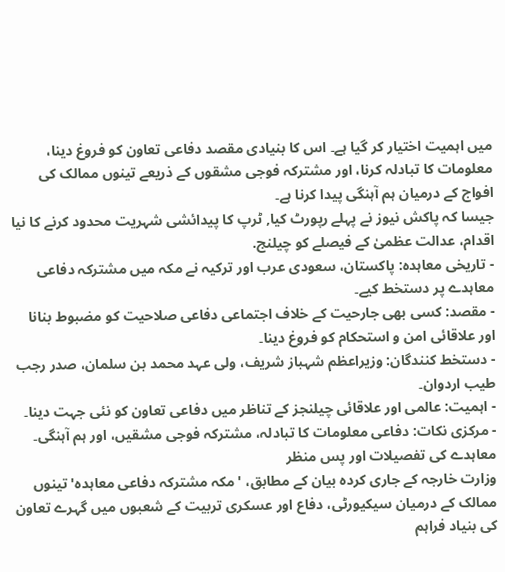میں اہمیت اختیار کر گیا ہے۔ اس کا بنیادی مقصد دفاعی تعاون کو فروغ دینا، معلومات کا تبادلہ کرنا، اور مشترکہ فوجی مشقوں کے ذریعے تینوں ممالک کی افواج کے درمیان ہم آہنگی پیدا کرنا ہے۔
جیسا کہ پاکش نیوز نے پہلے رپورٹ کیا, ٹرپ کا پیدائشی شہریت محدود کرنے کا نیا اقدام، عدالت عظمیٰ کے فیصلے کو چیلنج.
- تاریخی معاہدہ: پاکستان، سعودی عرب اور ترکیہ نے مکہ میں مشترکہ دفاعی معاہدے پر دستخط کیے۔
- مقصد: کسی بھی جارحیت کے خلاف اجتماعی دفاعی صلاحیت کو مضبوط بنانا اور علاقائی امن و استحکام کو فروغ دینا۔
- دستخط کنندگان: وزیراعظم شہباز شریف، ولی عہد محمد بن سلمان، صدر رجب طیب اردوان۔
- اہمیت: عالمی اور علاقائی چیلنجز کے تناظر میں دفاعی تعاون کو نئی جہت دینا۔
- مرکزی نکات: دفاعی معلومات کا تبادلہ، مشترکہ فوجی مشقیں، اور ہم آہنگی۔
معاہدے کی تفصیلات اور پس منظر
وزارت خارجہ کے جاری کردہ بیان کے مطابق، 'مکہ مشترکہ دفاعی معاہدہ' تینوں ممالک کے درمیان سیکیورٹی، دفاع اور عسکری تربیت کے شعبوں میں گہرے تعاون کی بنیاد فراہم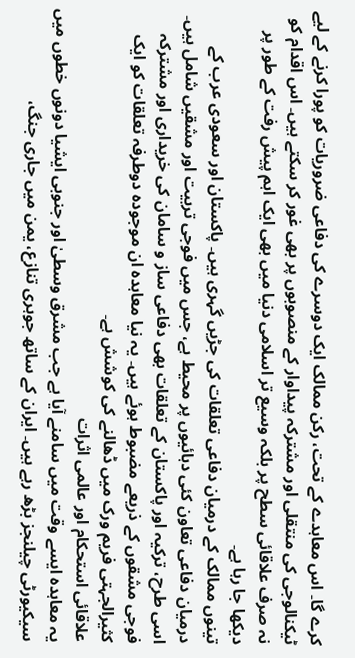کرے گا۔ اس معاہدے کے تحت، رکن ممالک ایک دوسرے کی دفاعی ضروریات کو پورا کرنے کے لیے ٹیکنالوجی کی منتقلی اور مشترکہ پیداوار کے منصوبوں پر بھی غور کر سکتے ہیں۔ اس اقدام کو نہ صرف علاقائی سطح پر بلکہ وسیع تر اسلامی دنیا میں بھی ایک اہم پیش رفت کے طور پر دیکھا جا رہا ہے۔
تینوں ممالک کے درمیان دفاعی تعلقات کی جڑیں گہری ہیں۔ پاکستان اور سعودی عرب کے درمیان دفاعی تعاون کئی دہائیوں پر محیط ہے، جس میں فوجی تربیت اور مشقیں شامل ہیں۔ اسی طرح، ترکیہ اور پاکستان کے تعلقات بھی دفاعی ساز و سامان کی خریداری اور مشترکہ فوجی مشقوں کے ذریعے مضبوط ہوئے ہیں۔ یہ نیا معاہدہ ان موجودہ دوطرفہ تعلقات کو ایک کثیرالجہتی فریم ورک میں ڈھالنے کی کوشش ہے۔
علاقائی استحکام اور عالمی اثرات
یہ معاہدہ ایسے وقت میں سامنے آیا ہے جب مشرق وسطیٰ اور جنوبی ایشیا دونوں خطوں میں سیکیورٹی چیلنجز بڑھ رہے ہیں۔ ایران کے ساتھ جوہری تنازع، یمن میں جاری جنگ،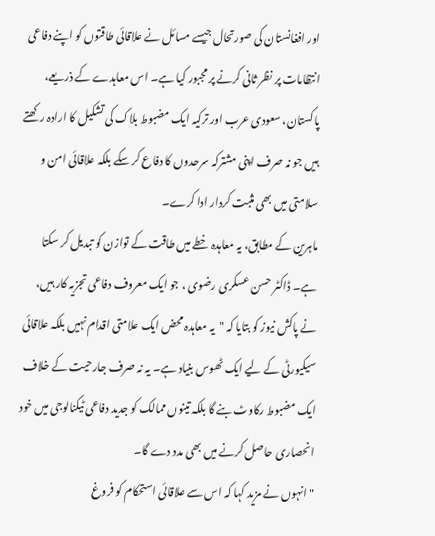اور افغانستان کی صورتحال جیسے مسائل نے علاقائی طاقتوں کو اپنے دفاعی انتظامات پر نظر ثانی کرنے پر مجبور کیا ہے۔ اس معاہدے کے ذریعے، پاکستان، سعودی عرب اور ترکیہ ایک مضبوط بلاک کی تشکیل کا ارادہ رکھتے ہیں جو نہ صرف اپنی مشترکہ سرحدوں کا دفاع کر سکے بلکہ علاقائی امن و سلامتی میں بھی مثبت کردار ادا کرے۔
ماہرین کے مطابق، یہ معاہدہ خطے میں طاقت کے توازن کو تبدیل کر سکتا ہے۔ ڈاکٹر حسن عسکری رضوی ، جو ایک معروف دفاعی تجزیہ کار ہیں، نے پاکش نیوز کو بتایا کہ "یہ معاہدہ محض ایک علامتی اقدام نہیں بلکہ علاقائی سیکیورٹی کے لیے ایک ٹھوس بنیاد ہے۔ یہ نہ صرف جارحیت کے خلاف ایک مضبوط رکاوٹ بنے گا بلکہ تینوں ممالک کو جدید دفاعی ٹیکنالوجی میں خود انحصاری حاصل کرنے میں بھی مدد دے گا۔
" انہوں نے مزید کہا کہ اس سے علاقائی استحکام کو فروغ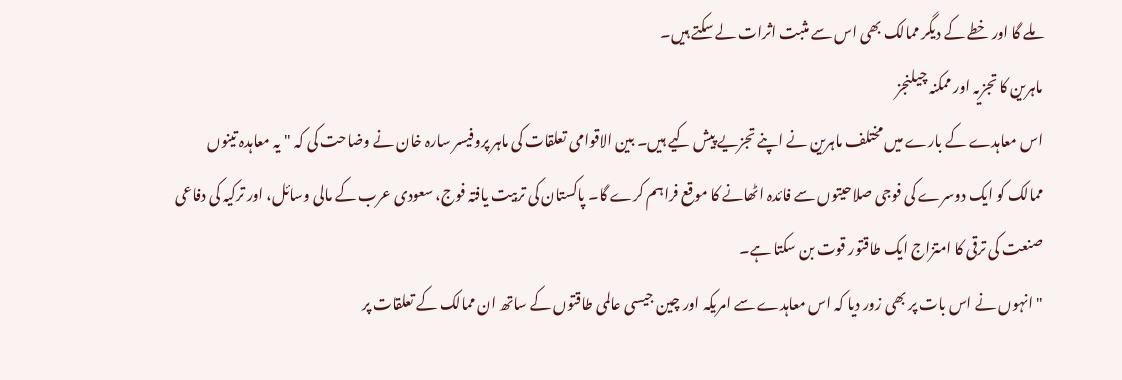ملے گا اور خطے کے دیگر ممالک بھی اس سے مثبت اثرات لے سکتے ہیں۔
ماہرین کا تجزیہ اور ممکنہ چیلنجز
اس معاہدے کے بارے میں مختلف ماہرین نے اپنے تجزیے پیش کیے ہیں۔ بین الاقوامی تعلقات کی ماہر پروفیسر سارہ خان نے وضاحت کی کہ "یہ معاہدہ تینوں ممالک کو ایک دوسرے کی فوجی صلاحیتوں سے فائدہ اٹھانے کا موقع فراہم کرے گا۔ پاکستان کی تربیت یافتہ فوج، سعودی عرب کے مالی وسائل، اور ترکیہ کی دفاعی صنعت کی ترقی کا امتزاج ایک طاقتور قوت بن سکتا ہے۔
" انہوں نے اس بات پر بھی زور دیا کہ اس معاہدے سے امریکہ اور چین جیسی عالمی طاقتوں کے ساتھ ان ممالک کے تعلقات پر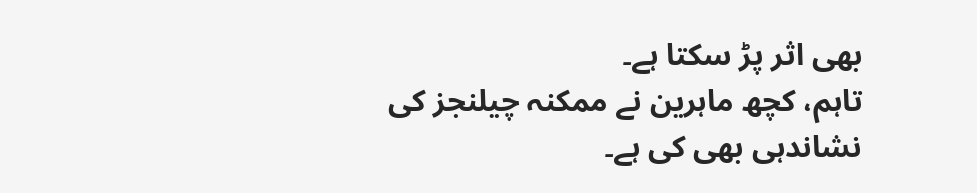بھی اثر پڑ سکتا ہے۔
تاہم، کچھ ماہرین نے ممکنہ چیلنجز کی نشاندہی بھی کی ہے۔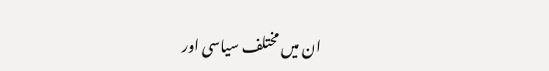ان میں مختلف سیاسی اور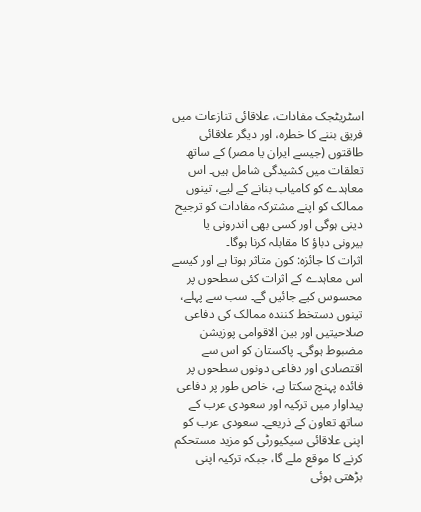اسٹریٹجک مفادات، علاقائی تنازعات میں فریق بننے کا خطرہ، اور دیگر علاقائی طاقتوں (جیسے ایران یا مصر) کے ساتھ تعلقات میں کشیدگی شامل ہیں۔ اس معاہدے کو کامیاب بنانے کے لیے، تینوں ممالک کو اپنے مشترکہ مفادات کو ترجیح دینی ہوگی اور کسی بھی اندرونی یا بیرونی دباؤ کا مقابلہ کرنا ہوگا۔
اثرات کا جائزہ: کون متاثر ہوتا ہے اور کیسے
اس معاہدے کے اثرات کئی سطحوں پر محسوس کیے جائیں گے۔ سب سے پہلے، تینوں دستخط کنندہ ممالک کی دفاعی صلاحیتیں اور بین الاقوامی پوزیشن مضبوط ہوگی۔ پاکستان کو اس سے اقتصادی اور دفاعی دونوں سطحوں پر فائدہ پہنچ سکتا ہے، خاص طور پر دفاعی پیداوار میں ترکیہ اور سعودی عرب کے ساتھ تعاون کے ذریعے۔ سعودی عرب کو اپنی علاقائی سیکیورٹی کو مزید مستحکم کرنے کا موقع ملے گا، جبکہ ترکیہ اپنی بڑھتی ہوئی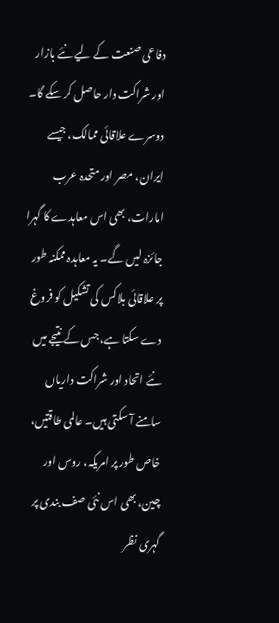دفاعی صنعت کے لیے نئے بازار اور شراکت دار حاصل کر سکے گا۔
دوسرے علاقائی ممالک، جیسے ایران، مصر اور متحدہ عرب امارات، بھی اس معاہدے کا گہرا جائزہ لیں گے۔ یہ معاہدہ ممکنہ طور پر علاقائی بلاکس کی تشکیل کو فروغ دے سکتا ہے، جس کے نتیجے میں نئے اتحاد اور شراکت داریاں سامنے آ سکتی ہیں۔ عالمی طاقتیں، خاص طور پر امریکہ، روس اور چین، بھی اس نئی صف بندی پر گہری نظر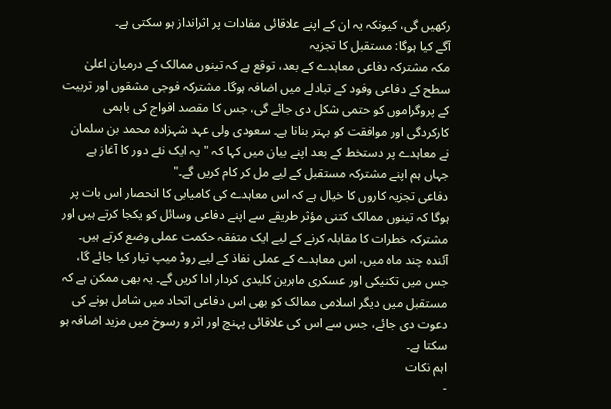رکھیں گی، کیونکہ یہ ان کے اپنے علاقائی مفادات پر اثرانداز ہو سکتی ہے۔
آگے کیا ہوگا: مستقبل کا تجزیہ
مکہ مشترکہ دفاعی معاہدے کے بعد، توقع ہے کہ تینوں ممالک کے درمیان اعلیٰ سطح کے دفاعی وفود کے تبادلے میں اضافہ ہوگا۔ مشترکہ فوجی مشقوں اور تربیت کے پروگراموں کو حتمی شکل دی جائے گی، جس کا مقصد افواج کی باہمی کارکردگی اور موافقت کو بہتر بنانا ہے۔ سعودی ولی عہد شہزادہ محمد بن سلمان نے معاہدے پر دستخط کے بعد اپنے بیان میں کہا کہ "یہ ایک نئے دور کا آغاز ہے جہاں ہم اپنے مشترکہ مستقبل کے لیے مل کر کام کریں گے۔"
دفاعی تجزیہ کاروں کا خیال ہے کہ اس معاہدے کی کامیابی کا انحصار اس بات پر ہوگا کہ تینوں ممالک کتنی مؤثر طریقے سے اپنے دفاعی وسائل کو یکجا کرتے ہیں اور مشترکہ خطرات کا مقابلہ کرنے کے لیے ایک متفقہ حکمت عملی وضع کرتے ہیں۔ آئندہ چند ماہ میں، اس معاہدے کے عملی نفاذ کے لیے روڈ میپ تیار کیا جائے گا، جس میں تکنیکی اور عسکری ماہرین کلیدی کردار ادا کریں گے۔ یہ بھی ممکن ہے کہ مستقبل میں دیگر اسلامی ممالک کو بھی اس دفاعی اتحاد میں شامل ہونے کی دعوت دی جائے، جس سے اس کی علاقائی پہنچ اور اثر و رسوخ میں مزید اضافہ ہو سکتا ہے۔
اہم نکات
-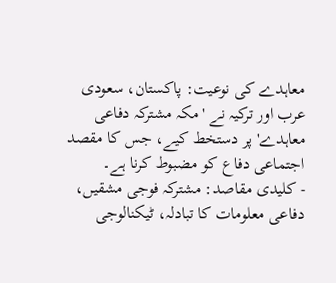معاہدے کی نوعیت: پاکستان، سعودی عرب اور ترکیہ نے 'مکہ مشترکہ دفاعی معاہدے' پر دستخط کیے، جس کا مقصد اجتماعی دفاع کو مضبوط کرنا ہے۔
- کلیدی مقاصد: مشترکہ فوجی مشقیں، دفاعی معلومات کا تبادلہ، ٹیکنالوجی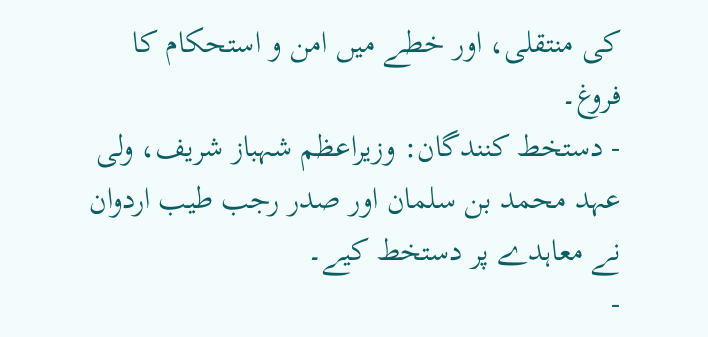کی منتقلی، اور خطے میں امن و استحکام کا فروغ۔
- دستخط کنندگان: وزیراعظم شہباز شریف، ولی عہد محمد بن سلمان اور صدر رجب طیب اردوان نے معاہدے پر دستخط کیے۔
-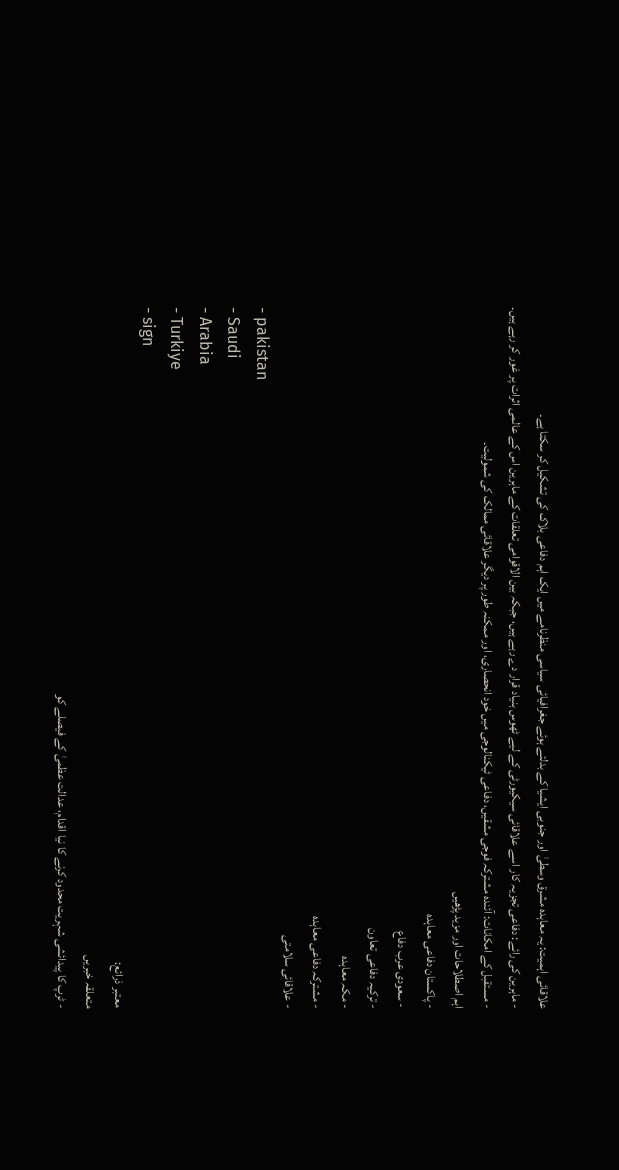علاقائی اہمیت: یہ معاہدہ مشرق وسطیٰ اور جنوبی ایشیا کے بدلتے ہوئے جغرافیائی سیاسی منظرنامے میں ایک اہم دفاعی بلاک کی تشکیل کر سکتا ہے۔
- ماہرین کی رائے: دفاعی تجزیہ کار اسے علاقائی سیکیورٹی کے لیے ٹھوس بنیاد قرار دے رہے ہیں، جبکہ بین الاقوامی تعلقات کے ماہرین اس کے عالمی اثرات پر غور کر رہے ہیں۔
- مستقبل کے امکانات: آئندہ مشترکہ فوجی مشقیں، دفاعی ٹیکنالوجی میں خود انحصاری، اور ممکنہ طور پر دیگر علاقائی ممالک کی شمولیت۔
اہم اصطلاحات اور مزید پڑھیں
- پاکستان دفاعی معاہدہ
- سعودی عرب دفاع
- ترکیہ دفاعی تعاون
- مکہ معاہدہ
- مشترکہ دفاعی معاہدہ
- علاقائی سلامتی
- pakistan
- Saudi
- Arabia
- Turkiye
- sign
معتبر ذرائع:
متعلقہ خبریں
- ٹرپ کا پیدائشی شہریت محدود کرنے کا نیا اقدام، عدالت عظمیٰ کے فیصلے کو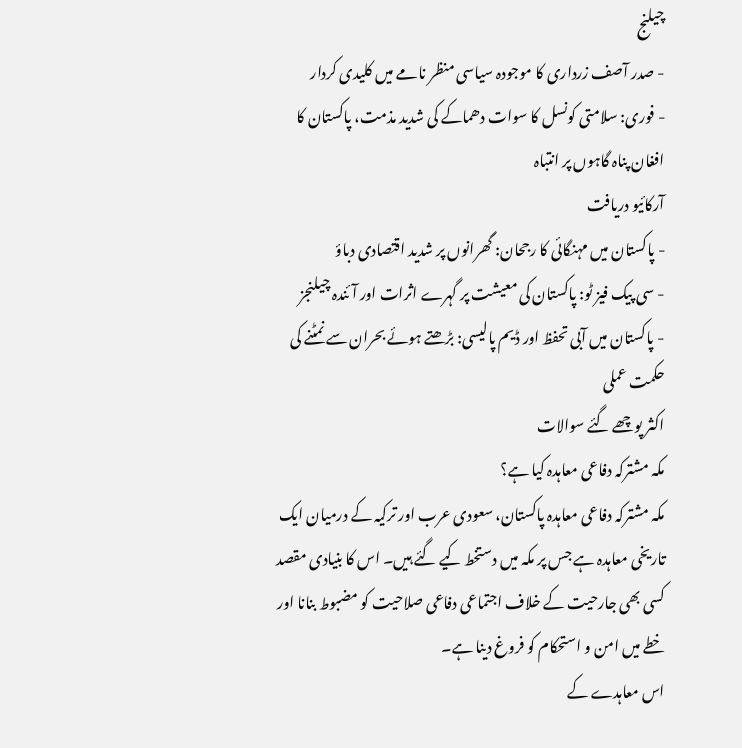چیلنج
- صدر آصف زرداری کا موجودہ سیاسی منظر نامے میں کلیدی کردار
- فوری: سلامتی کونسل کا سوات دھماکے کی شدید مذمت، پاکستان کا افغان پناہ گاہوں پر انتباہ
آرکائیو دریافت
- پاکستان میں مہنگائی کا رجحان: گھرانوں پر شدید اقتصادی دباؤ
- سی پیک فیز ٹو: پاکستان کی معیشت پر گہرے اثرات اور آئندہ چیلنجز
- پاکستان میں آبی تحفظ اور ڈیم پالیسی: بڑھتے ہوئے بحران سے نمٹنے کی حکمت عملی
اکثر پوچھے گئے سوالات
مکہ مشترکہ دفاعی معاہدہ کیا ہے؟
مکہ مشترکہ دفاعی معاہدہ پاکستان، سعودی عرب اور ترکیہ کے درمیان ایک تاریخی معاہدہ ہے جس پر مکہ میں دستخط کیے گئے ہیں۔ اس کا بنیادی مقصد کسی بھی جارحیت کے خلاف اجتماعی دفاعی صلاحیت کو مضبوط بنانا اور خطے میں امن و استحکام کو فروغ دینا ہے۔
اس معاہدے کے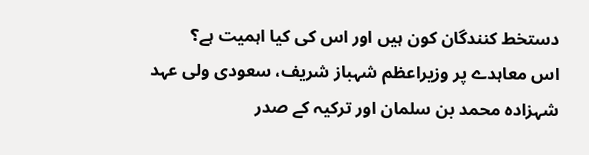دستخط کنندگان کون ہیں اور اس کی کیا اہمیت ہے؟
اس معاہدے پر وزیراعظم شہباز شریف، سعودی ولی عہد شہزادہ محمد بن سلمان اور ترکیہ کے صدر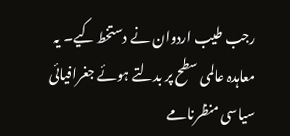رجب طیب اردوان نے دستخط کیے۔ یہ معاہدہ عالمی سطح پر بدلتے ہوئے جغرافیائی سیاسی منظرنامے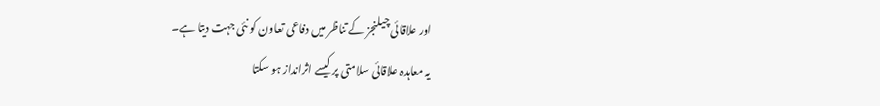اور علاقائی چیلنجز کے تناظر میں دفاعی تعاون کو نئی جہت دیتا ہے۔
یہ معاہدہ علاقائی سلامتی پر کیسے اثرانداز ہو سکتا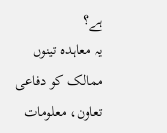ہے؟
یہ معاہدہ تینوں ممالک کو دفاعی تعاون، معلومات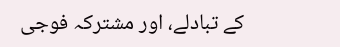کے تبادلے، اور مشترکہ فوجی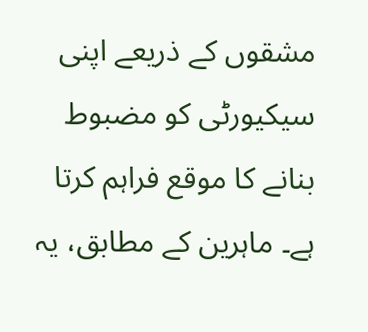مشقوں کے ذریعے اپنی سیکیورٹی کو مضبوط بنانے کا موقع فراہم کرتا ہے۔ ماہرین کے مطابق، یہ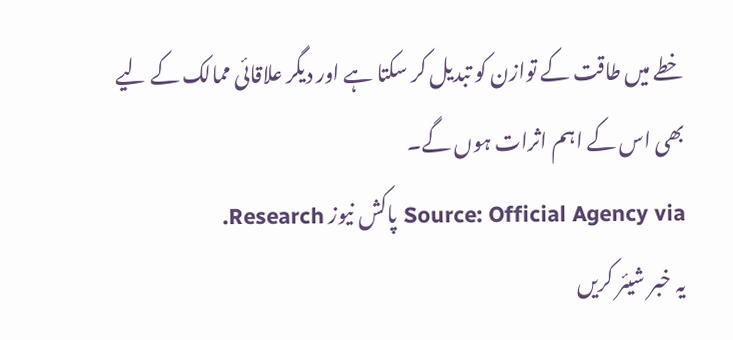خطے میں طاقت کے توازن کو تبدیل کر سکتا ہے اور دیگر علاقائی ممالک کے لیے بھی اس کے اہم اثرات ہوں گے۔
Source: Official Agency via پاکش نیوز Research.
یہ خبر شیئر کریں